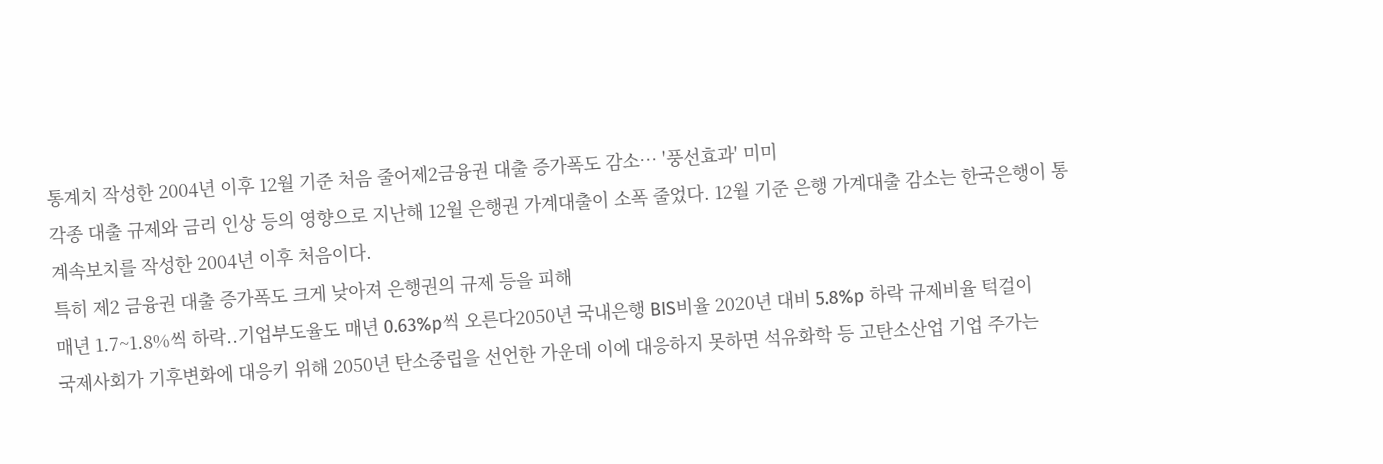통계치 작성한 2004년 이후 12월 기준 처음 줄어제2금융권 대출 증가폭도 감소… '풍선효과' 미미
각종 대출 규제와 금리 인상 등의 영향으로 지난해 12월 은행권 가계대출이 소폭 줄었다. 12월 기준 은행 가계대출 감소는 한국은행이 통계속보치를 작성한 2004년 이후 처음이다.
특히 제2 금융권 대출 증가폭도 크게 낮아져 은행권의 규제 등을 피해
매년 1.7~1.8%씩 하락..기업부도율도 매년 0.63%p씩 오른다2050년 국내은행 BIS비율 2020년 대비 5.8%p 하락 규제비율 턱걸이
국제사회가 기후변화에 대응키 위해 2050년 탄소중립을 선언한 가운데 이에 대응하지 못하면 석유화학 등 고탄소산업 기업 주가는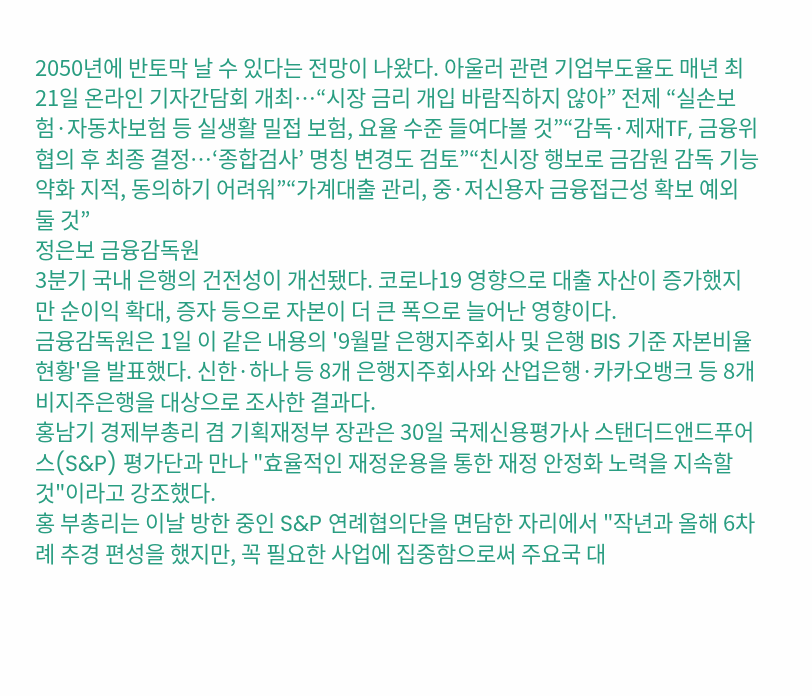2050년에 반토막 날 수 있다는 전망이 나왔다. 아울러 관련 기업부도율도 매년 최
21일 온라인 기자간담회 개최…“시장 금리 개입 바람직하지 않아” 전제 “실손보험·자동차보험 등 실생활 밀접 보험, 요율 수준 들여다볼 것”“감독·제재TF, 금융위 협의 후 최종 결정…‘종합검사’ 명칭 변경도 검토”“친시장 행보로 금감원 감독 기능 약화 지적, 동의하기 어려워”“가계대출 관리, 중·저신용자 금융접근성 확보 예외 둘 것”
정은보 금융감독원
3분기 국내 은행의 건전성이 개선됐다. 코로나19 영향으로 대출 자산이 증가했지만 순이익 확대, 증자 등으로 자본이 더 큰 폭으로 늘어난 영향이다.
금융감독원은 1일 이 같은 내용의 '9월말 은행지주회사 및 은행 BIS 기준 자본비율 현황'을 발표했다. 신한·하나 등 8개 은행지주회사와 산업은행·카카오뱅크 등 8개 비지주은행을 대상으로 조사한 결과다.
홍남기 경제부총리 겸 기획재정부 장관은 30일 국제신용평가사 스탠더드앤드푸어스(S&P) 평가단과 만나 "효율적인 재정운용을 통한 재정 안정화 노력을 지속할 것"이라고 강조했다.
홍 부총리는 이날 방한 중인 S&P 연례협의단을 면담한 자리에서 "작년과 올해 6차례 추경 편성을 했지만, 꼭 필요한 사업에 집중함으로써 주요국 대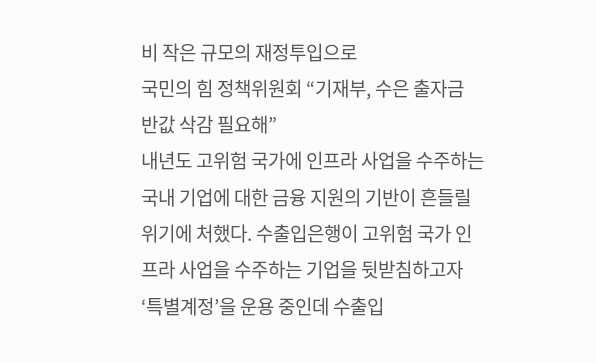비 작은 규모의 재정투입으로
국민의 힘 정책위원회 “기재부, 수은 출자금 반값 삭감 필요해”
내년도 고위험 국가에 인프라 사업을 수주하는 국내 기업에 대한 금융 지원의 기반이 흔들릴 위기에 처했다. 수출입은행이 고위험 국가 인프라 사업을 수주하는 기업을 뒷받침하고자 ‘특별계정’을 운용 중인데 수출입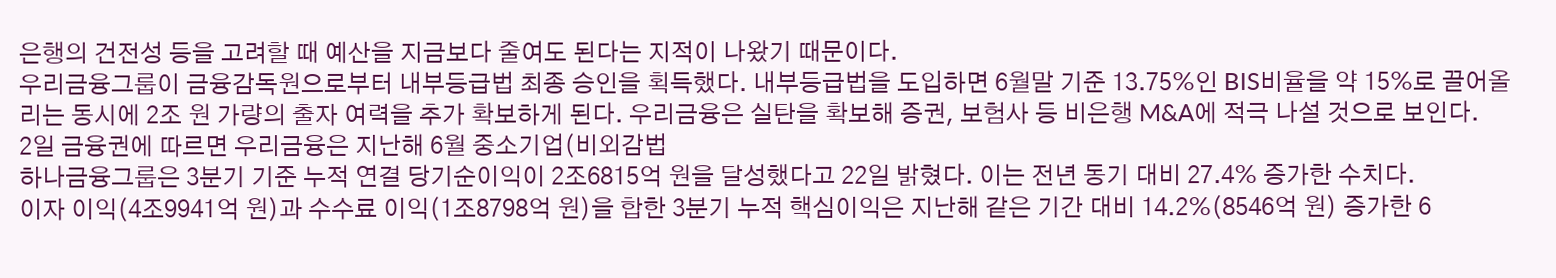은행의 건전성 등을 고려할 때 예산을 지금보다 줄여도 된다는 지적이 나왔기 때문이다.
우리금융그룹이 금융감독원으로부터 내부등급법 최종 승인을 획득했다. 내부등급법을 도입하면 6월말 기준 13.75%인 BIS비율을 약 15%로 끌어올리는 동시에 2조 원 가량의 출자 여력을 추가 확보하게 된다. 우리금융은 실탄을 확보해 증권, 보험사 등 비은행 M&A에 적극 나설 것으로 보인다.
2일 금융권에 따르면 우리금융은 지난해 6월 중소기업(비외감법
하나금융그룹은 3분기 기준 누적 연결 당기순이익이 2조6815억 원을 달성했다고 22일 밝혔다. 이는 전년 동기 대비 27.4% 증가한 수치다.
이자 이익(4조9941억 원)과 수수료 이익(1조8798억 원)을 합한 3분기 누적 핵심이익은 지난해 같은 기간 대비 14.2%(8546억 원) 증가한 6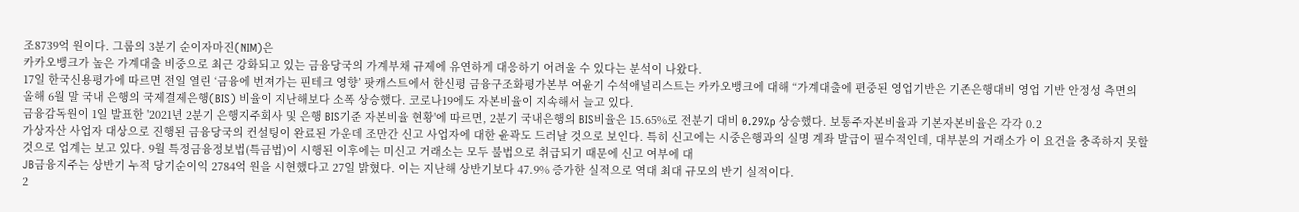조8739억 원이다. 그룹의 3분기 순이자마진(NIM)은
카카오뱅크가 높은 가계대출 비중으로 최근 강화되고 있는 금융당국의 가계부채 규제에 유연하게 대응하기 어려울 수 있다는 분석이 나왔다.
17일 한국신용평가에 따르면 전일 열린 ‘금융에 번져가는 핀테크 영향’ 팟캐스트에서 한신평 금융구조화평가본부 여윤기 수석애널리스트는 카카오뱅크에 대해 “가계대출에 편중된 영업기반은 기존은행대비 영업 기반 안정성 측면의
올해 6월 말 국내 은행의 국제결제은행(BIS) 비율이 지난해보다 소폭 상승했다. 코로나19에도 자본비율이 지속해서 늘고 있다.
금융감독원이 1일 발표한 '2021년 2분기 은행지주회사 및 은행 BIS기준 자본비율 현황'에 따르면, 2분기 국내은행의 BIS비율은 15.65%로 전분기 대비 0.29%p 상승했다. 보통주자본비율과 기본자본비율은 각각 0.2
가상자산 사업자 대상으로 진행된 금융당국의 컨설팅이 완료된 가운데 조만간 신고 사업자에 대한 윤곽도 드러날 것으로 보인다. 특히 신고에는 시중은행과의 실명 계좌 발급이 필수적인데, 대부분의 거래소가 이 요건을 충족하지 못할 것으로 업계는 보고 있다. 9월 특정금융정보법(특금법)이 시행된 이후에는 미신고 거래소는 모두 불법으로 취급되기 때문에 신고 여부에 대
JB금융지주는 상반기 누적 당기순이익 2784억 원을 시현했다고 27일 밝혔다. 이는 지난해 상반기보다 47.9% 증가한 실적으로 역대 최대 규모의 반기 실적이다.
2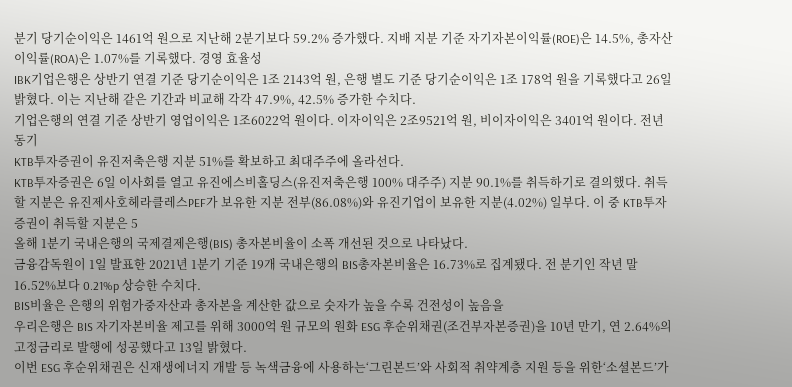분기 당기순이익은 1461억 원으로 지난해 2분기보다 59.2% 증가했다. 지배 지분 기준 자기자본이익률(ROE)은 14.5%, 총자산이익률(ROA)은 1.07%를 기록했다. 경영 효율성
IBK기업은행은 상반기 연결 기준 당기순이익은 1조 2143억 원, 은행 별도 기준 당기순이익은 1조 178억 원을 기록했다고 26일 밝혔다. 이는 지난해 같은 기간과 비교해 각각 47.9%, 42.5% 증가한 수치다.
기업은행의 연결 기준 상반기 영업이익은 1조6022억 원이다. 이자이익은 2조9521억 원, 비이자이익은 3401억 원이다. 전년 동기
KTB투자증권이 유진저축은행 지분 51%를 확보하고 최대주주에 올라선다.
KTB투자증권은 6일 이사회를 열고 유진에스비홀딩스(유진저축은행 100% 대주주) 지분 90.1%를 취득하기로 결의했다. 취득할 지분은 유진제사호헤라클레스PEF가 보유한 지분 전부(86.08%)와 유진기업이 보유한 지분(4.02%) 일부다. 이 중 KTB투자증권이 취득할 지분은 5
올해 1분기 국내은행의 국제결제은행(BIS) 총자본비율이 소폭 개선된 것으로 나타났다.
금융감독원이 1일 발표한 2021년 1분기 기준 19개 국내은행의 BIS총자본비율은 16.73%로 집계됐다. 전 분기인 작년 말 16.52%보다 0.21%p 상승한 수치다.
BIS비율은 은행의 위험가중자산과 총자본을 계산한 값으로 숫자가 높을 수록 건전성이 높음을
우리은행은 BIS 자기자본비율 제고를 위해 3000억 원 규모의 원화 ESG 후순위채권(조건부자본증권)을 10년 만기, 연 2.64%의 고정금리로 발행에 성공했다고 13일 밝혔다.
이번 ESG 후순위채권은 신재생에너지 개발 등 녹색금융에 사용하는‘그린본드’와 사회적 취약계층 지원 등을 위한‘소셜본드’가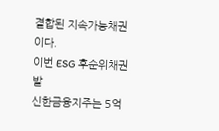결합된 지속가능채권이다.
이번 ESG 후순위채권 발
신한금융지주는 5억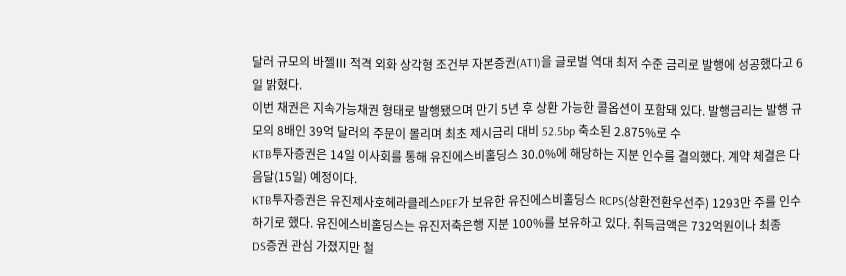달러 규모의 바젤Ⅲ 적격 외화 상각형 조건부 자본증권(AT1)을 글로벌 역대 최저 수준 금리로 발행에 성공했다고 6일 밝혔다.
이번 채권은 지속가능채권 형태로 발행됐으며 만기 5년 후 상환 가능한 콜옵션이 포함돼 있다. 발행금리는 발행 규모의 8배인 39억 달러의 주문이 몰리며 최초 제시금리 대비 52.5bp 축소된 2.875%로 수
KTB투자증권은 14일 이사회를 통해 유진에스비홀딩스 30.0%에 해당하는 지분 인수를 결의했다. 계약 체결은 다음달(15일) 예정이다.
KTB투자증권은 유진제사호헤라클레스PEF가 보유한 유진에스비홀딩스 RCPS(상환전환우선주) 1293만 주를 인수하기로 했다. 유진에스비홀딩스는 유진저축은행 지분 100%를 보유하고 있다. 취득금액은 732억원이나 최종
DS증권 관심 가졌지만 철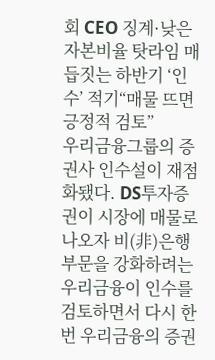회 CEO 징계·낮은 자본비율 탓라임 매듭짓는 하반기 ‘인수’ 적기“매물 뜨면 긍정적 검토”
우리금융그룹의 증권사 인수설이 재점화됐다. DS투자증권이 시장에 매물로 나오자 비(非)은행 부문을 강화하려는 우리금융이 인수를 검토하면서 다시 한번 우리금융의 증권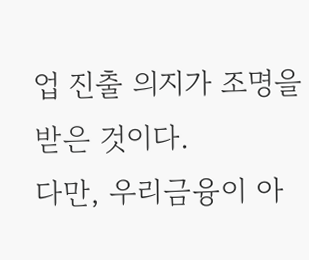업 진출 의지가 조명을 받은 것이다.
다만, 우리금융이 아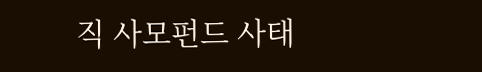직 사모펀드 사태